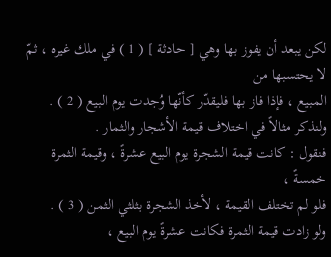لكن يبعد أن يفوز بها وهي [ حادثة ] ( 1 ) في ملك غيره ، ثمّ لا يحتسبها من
المبيع ، فإذا فاز بها فليقدّر كأنّها وُجدت يوم البيع ( 2 ) .
ولنذكر مثالاً في اختلاف قيمة الأشجار والثمار .
فنقول : كانت قيمة الشجرة يوم البيع عشرةً ، وقيمة الثمرة خمسةً ،
فلو لم تختلف القيمة ، لأخذ الشجرة بثلثي الثمن ( 3 ) .
ولو زادت قيمة الثمرة فكانت عشرةً يوم البيع ،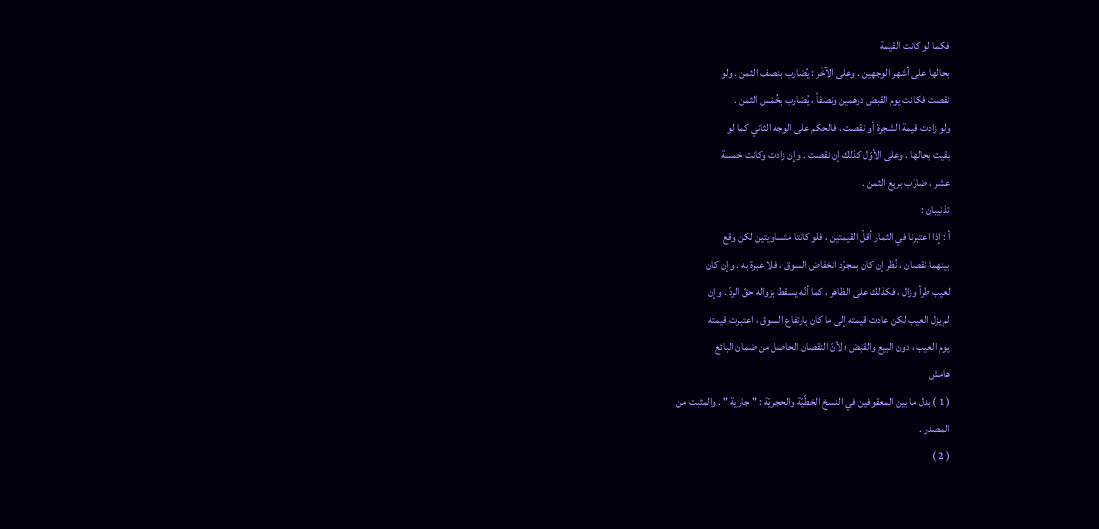فكما لو كانت القيمة
بحالها على أشهر الوجهين . وعلى الآخَر : يُضارب بنصف الثمن . ولو
نقصت فكانت يوم القبض درهمين ونصفاً ، يُضارب بخُمْس الثمن .
ولو زادت قيمة الشجرة أو نقصت ، فالحكم على الوجه الثاني كما لو
بقيت بحالها . وعلى الأوّل كذلك إن نقصت . وإن زادت وكانت خمسة
عشر ، ضارَب بربع الثمن .
تذنيبان :
أ : إذا اعتبرنا في الثمار أقلّ القيمتين ، فلو كانتا متساويتين لكن وقع
بينهما نقصان ، نُظر إن كان بمجرّد انخفاض السوق ، فلا عبرة به . وإن كان
لعيب طرأ وزال ، فكذلك على الظاهر ، كما أنّه يسقط بزواله حقّ الردّ . وإن
لم يزل العيب لكن عادت قيمته إلى ما كان بارتفاع السوق ، اعتبرت قيمته
يوم العيب ، دون البيع والقبض ؛ لأنّ النقصان الحاصل من ضمان البائع
هامش
( 1 ) بدل ما بين المعقوفين في النسخ الخطّيّة والحجريّة : " جارية " . والمثبت من
المصدر .
( 2 )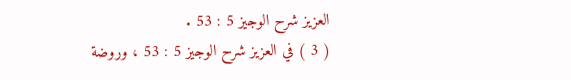العزيز شرح الوجيز 5 : 53 .
( 3 ) في العزيز شرح الوجيز 5 : 53 ، وروضة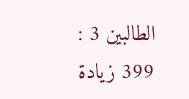الطالبين 3 : 399 زيادة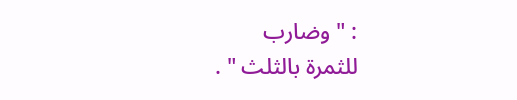: " وضارب
للثمرة بالثلث " .